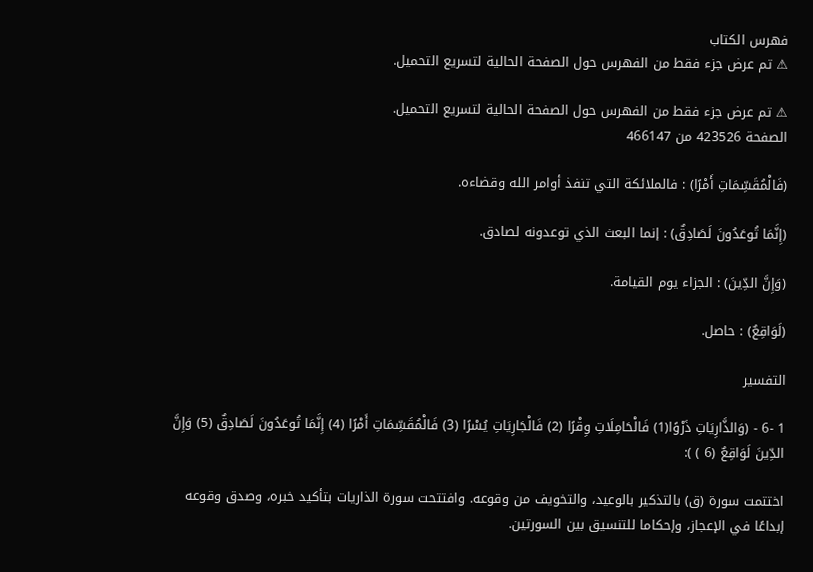فهرس الكتاب
⚠ تم عرض جزء فقط من الفهرس حول الصفحة الحالية لتسريع التحميل.

⚠ تم عرض جزء فقط من الفهرس حول الصفحة الحالية لتسريع التحميل.
الصفحة 423526 من 466147

(فَالْمُقَسِّمَاتِ أَمْرًا) : فالملائكة التي تنفذ أوامر الله وقضاءه.

(إِنَّمَا تُوعَدُونَ لَصَادِقٌ) : إنما البعث الذي توعدونه لصادق.

(وَإِنَّ الدِّينَ) : الجزاء يوم القيامة.

(لَوَاقِعٌ) : حاصل.

التفسير

1 -6 - (وَالذَّارِيَاتِ ذَرْوًا(1) فَالْحَامِلَاتِ وِقْرًا (2) فَالْجَارِيَاتِ يُسْرًا (3) فَالْمُقَسِّمَاتِ أَمْرًا (4) إِنَّمَا تُوعَدُونَ لَصَادِقٌ (5) وَإِنَّ الدِّينَ لَوَاقِعٌ (6 ) ):

اختتمت سورة (ق) بالتذكير بالوعيد، والتخويف من وقوعه. وافتتحت سورة الذاريات بتأكيد خبره، وصدق وقوعه إبداعًا في الإعجاز، وإحكاما للتنسيق بين السورتين.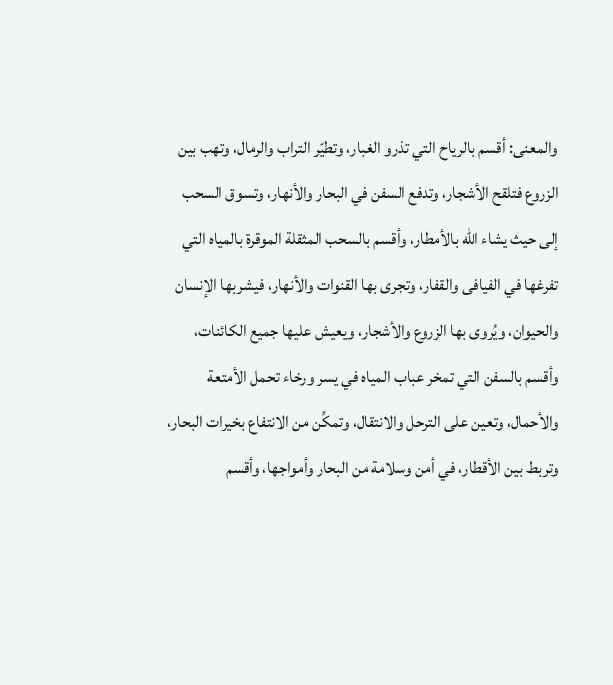والمعنى: أقسم بالرياح التي تذرو الغبار، وتطيّر التراب والرمال، وتهب بين الزروع فتلقح الأشجار، وتدفع السفن في البحار والأنهار، وتسوق السحب إلى حيث يشاء الله بالأمطار، وأقسم بالسحب المثقلة الموقرة بالمياه التي تفرغها في الفيافى والقفار، وتجرى بها القنوات والأنهار، فيشربها الإنسان والحيوان، ويُروى بها الزروع والأشجار، ويعيش عليها جميع الكائنات، وأقسم بالسفن التي تمخر عباب المياه في يسر ورخاء تحمل الأمتعة والأحمال، وتعين على الترحل والانتقال، وتمكِّن من الانتفاع بخيرات البحار، وتربط بين الأقطار، في أمن وسلامة من البحار وأمواجها، وأقسم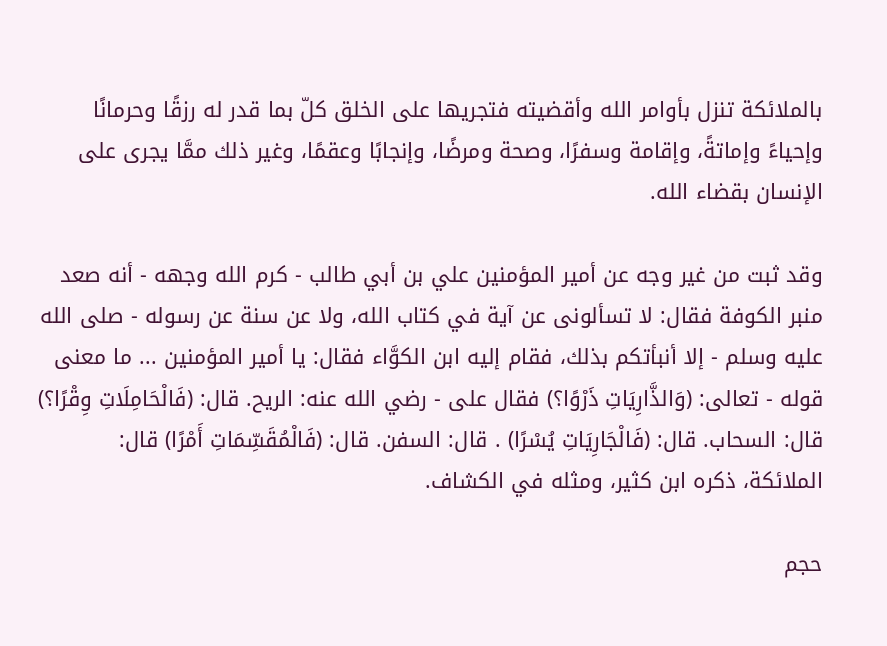بالملائكة تنزل بأوامر الله وأقضيته فتجريها على الخلق كلّ بما قدر له رزقًا وحرمانًا وإحياءً وإماتةً، وإقامة وسفرًا، وصحة ومرضًا، وإنجابًا وعقمًا، وغير ذلك ممَّا يجرى على الإنسان بقضاء الله.

وقد ثبت من غير وجه عن أمير المؤمنين علي بن أبي طالب - كرم الله وجهه - أنه صعد منبر الكوفة فقال: لا تسألونى عن آية في كتاب الله، ولا عن سنة عن رسوله - صلى الله عليه وسلم - إلا أنبأتكم بذلك، فقام إليه ابن الكوَّاء فقال: يا أمير المؤمنين ... ما معنى قوله - تعالى: (وَالذَّارِيَاتِ ذَرْوًا؟) فقال على - رضي الله عنه: الريح. قال: (فَالْحَامِلَاتِ وِقْرًا؟) قال: السحاب. قال: (فَالْجَارِيَاتِ يُسْرًا) . قال: السفن. قال: (فَالْمُقَسِّمَاتِ أَمْرًا) قال: الملائكة، ذكره ابن كثير، ومثله في الكشاف.

حجم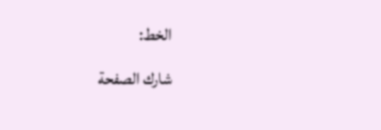الخط:
شارك الصفحة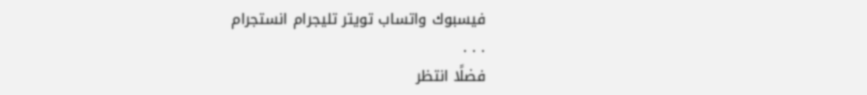فيسبوك واتساب تويتر تليجرام انستجرام
. . .
فضلًا انتظر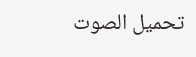تحميل الصوت